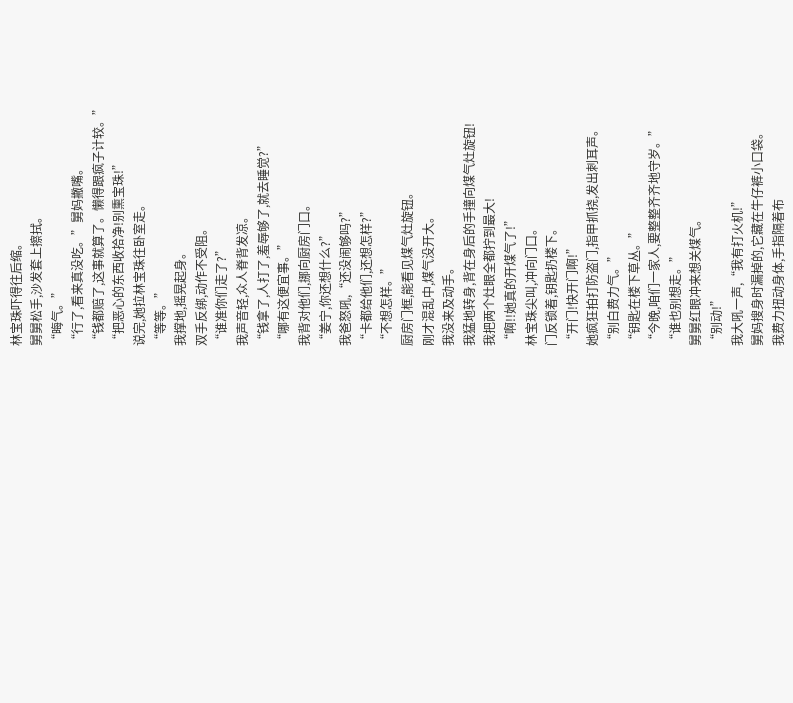林宝珠吓得往后缩。
舅舅松手,沙发套上擦拭。
“晦气。”
“行了,看来真没吃。”舅妈撇嘴。
“钱都赔了,这事就算了。懒得跟疯子计较。”
“把恶心的东西收拾净!别熏宝珠!”
说完,她拉林宝珠往卧室走。
“等等。”
我撑地,摇晃起身。
双手反绑,动作不受阻。
“谁准你们走了?”
我声音轻,众人脊背发凉。
“钱拿了,人打了,羞辱够了,就去睡觉?”
“哪有这便宜事。”
我背对他们,挪向厨房门口。
“姜宁,你还想什么?”
我爸怒吼,“还没闹够吗?”
“卡都给他们,还想怎样?”
“不想怎样。”
厨房门框,能看见煤气灶旋钮。
刚才混乱中,煤气没开大。
我没来及动手。
我猛地转身,背在身后的手撞向煤气灶旋钮!
我把两个灶眼全都拧到最大!
“啊!!她真的开煤气了!”
林宝珠尖叫,冲向门口。
门反锁着,钥匙扔楼下。
“开门!快开门啊!”
她疯狂拍打防盗门,指甲抓挠,发出刺耳声。
“别白费力气。”
“钥匙在楼下草丛。”
“今晚,咱们一家人,要整整齐齐地守岁。”
“谁也别想走。”
舅舅红眼冲来想关煤气。
“别动!”
我大吼一声,“我有打火机!”
舅妈搜身时漏掉的,它藏在牛仔裤小口袋。
我费力扭动身体,手指隔着布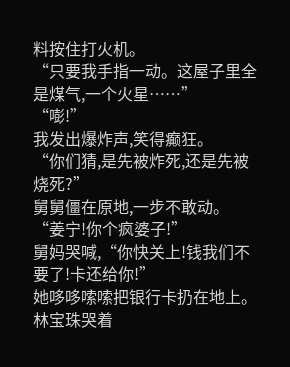料按住打火机。
“只要我手指一动。这屋子里全是煤气,一个火星……”
“嘭!”
我发出爆炸声,笑得癫狂。
“你们猜,是先被炸死,还是先被烧死?”
舅舅僵在原地,一步不敢动。
“姜宁!你个疯婆子!”
舅妈哭喊,“你快关上!钱我们不要了!卡还给你!”
她哆哆嗦嗦把银行卡扔在地上。
林宝珠哭着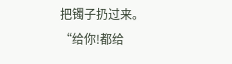把镯子扔过来。
“给你!都给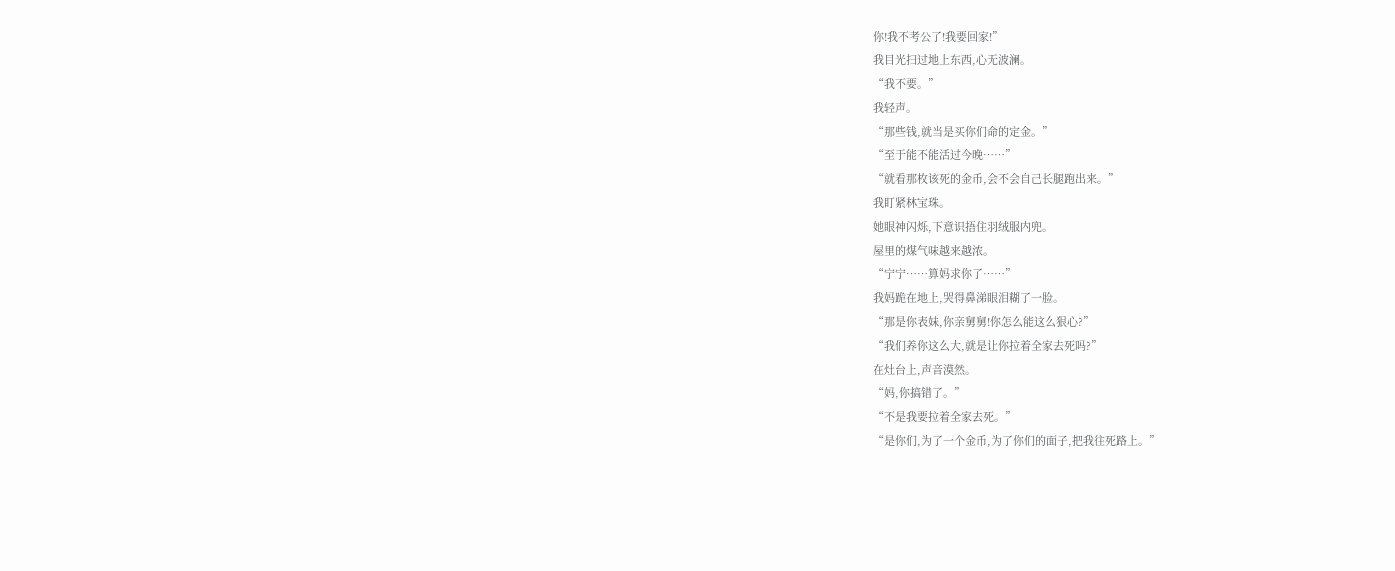你!我不考公了!我要回家!”
我目光扫过地上东西,心无波澜。
“我不要。”
我轻声。
“那些钱,就当是买你们命的定金。”
“至于能不能活过今晚……”
“就看那枚该死的金币,会不会自己长腿跑出来。”
我盯紧林宝珠。
她眼神闪烁,下意识捂住羽绒服内兜。
屋里的煤气味越来越浓。
“宁宁……算妈求你了……”
我妈跪在地上,哭得鼻涕眼泪糊了一脸。
“那是你表妹,你亲舅舅!你怎么能这么狠心?”
“我们养你这么大,就是让你拉着全家去死吗?”
在灶台上,声音漠然。
“妈,你搞错了。”
“不是我要拉着全家去死。”
“是你们,为了一个金币,为了你们的面子,把我往死路上。”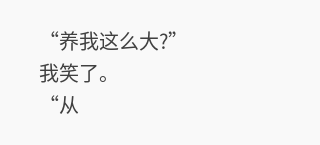“养我这么大?”
我笑了。
“从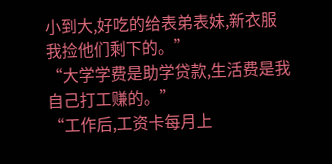小到大,好吃的给表弟表妹,新衣服我捡他们剩下的。”
“大学学费是助学贷款,生活费是我自己打工赚的。”
“工作后,工资卡每月上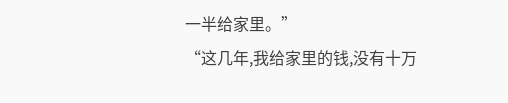一半给家里。”
“这几年,我给家里的钱,没有十万